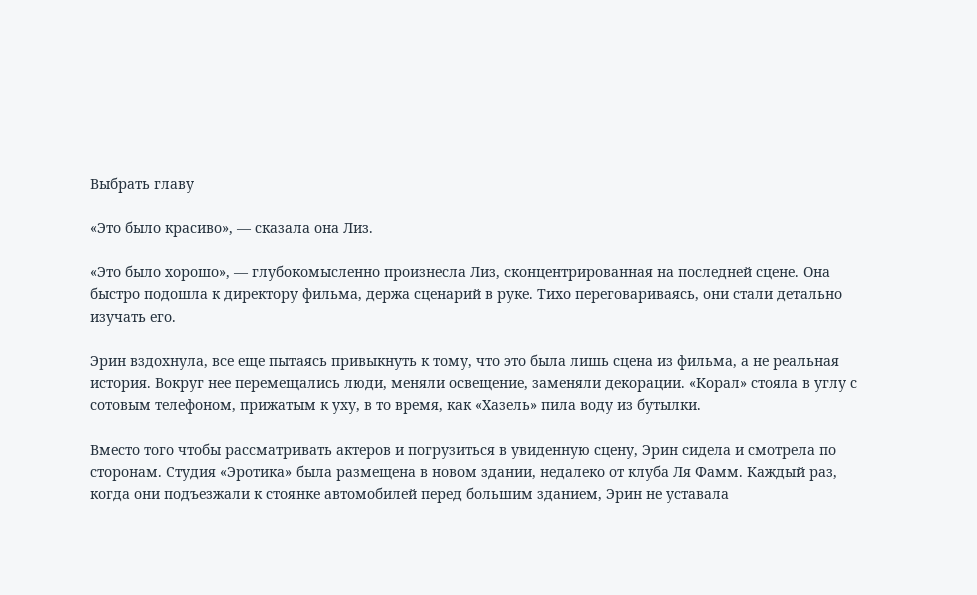Выбрать главу

«Это было красиво», — сказала она Лиз.

«Это было хорошо», — глубокомысленно произнесла Лиз, сконцентрированная на последней сцене. Она быстро подошла к директору фильма, держа сценарий в руке. Тихо переговариваясь, они стали детально изучать его.

Эрин вздохнула, все еще пытаясь привыкнуть к тому, что это была лишь сцена из фильма, а не реальная история. Вокруг нее перемещались люди, меняли освещение, заменяли декорации. «Корал» стояла в углу с сотовым телефоном, прижатым к уху, в то время, как «Хазель» пила воду из бутылки.

Вместо того чтобы рассматривать актеров и погрузиться в увиденную сцену, Эрин сидела и смотрела по сторонам. Студия «Эротика» была размещена в новом здании, недалеко от клуба Ля Фамм. Каждый раз, когда они подъезжали к стоянке автомобилей перед большим зданием, Эрин не уставала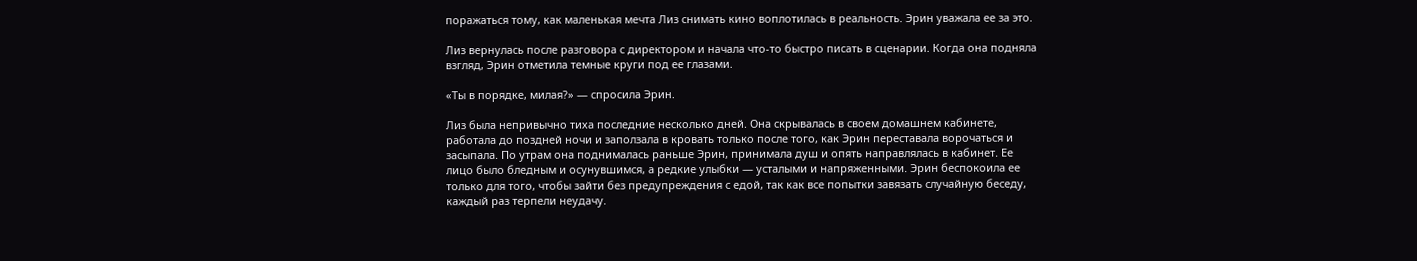поражаться тому, как маленькая мечта Лиз снимать кино воплотилась в реальность. Эрин уважала ее за это.

Лиз вернулась после разговора с директором и начала что-то быстро писать в сценарии. Когда она подняла взгляд, Эрин отметила темные круги под ее глазами.

«Ты в порядке, милая?» — спросила Эрин.

Лиз была непривычно тиха последние несколько дней. Она скрывалась в своем домашнем кабинете, работала до поздней ночи и заползала в кровать только после того, как Эрин переставала ворочаться и засыпала. По утрам она поднималась раньше Эрин, принимала душ и опять направлялась в кабинет. Ее лицо было бледным и осунувшимся, а редкие улыбки — усталыми и напряженными. Эрин беспокоила ее только для того, чтобы зайти без предупреждения с едой, так как все попытки завязать случайную беседу, каждый раз терпели неудачу.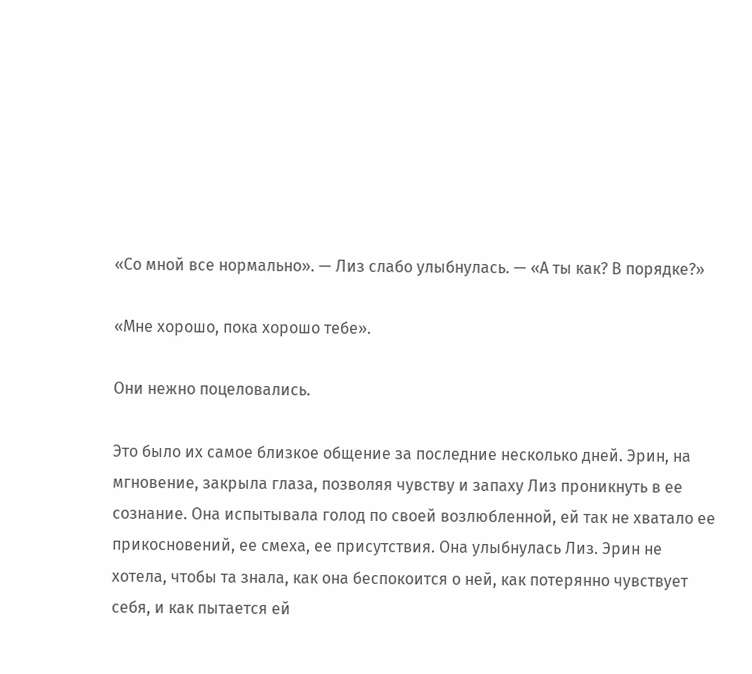«Со мной все нормально». — Лиз слабо улыбнулась. — «А ты как? В порядке?»

«Мне хорошо, пока хорошо тебе».

Они нежно поцеловались.

Это было их самое близкое общение за последние несколько дней. Эрин, на мгновение, закрыла глаза, позволяя чувству и запаху Лиз проникнуть в ее сознание. Она испытывала голод по своей возлюбленной, ей так не хватало ее прикосновений, ее смеха, ее присутствия. Она улыбнулась Лиз. Эрин не хотела, чтобы та знала, как она беспокоится о ней, как потерянно чувствует себя, и как пытается ей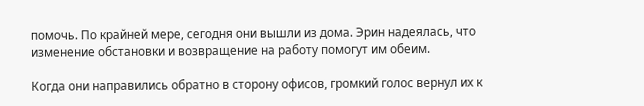помочь. По крайней мере, сегодня они вышли из дома. Эрин надеялась, что изменение обстановки и возвращение на работу помогут им обеим.

Когда они направились обратно в сторону офисов, громкий голос вернул их к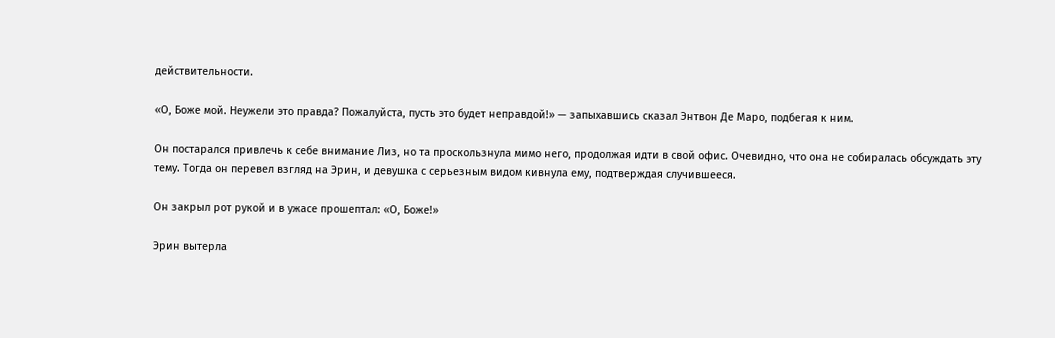действительности.

«О, Боже мой. Неужели это правда? Пожалуйста, пусть это будет неправдой!» — запыхавшись сказал Энтвон Де Маро, подбегая к ним.

Он постарался привлечь к себе внимание Лиз, но та проскользнула мимо него, продолжая идти в свой офис. Очевидно, что она не собиралась обсуждать эту тему. Тогда он перевел взгляд на Эрин, и девушка с серьезным видом кивнула ему, подтверждая случившееся.

Он закрыл рот рукой и в ужасе прошептал: «О, Боже!»

Эрин вытерла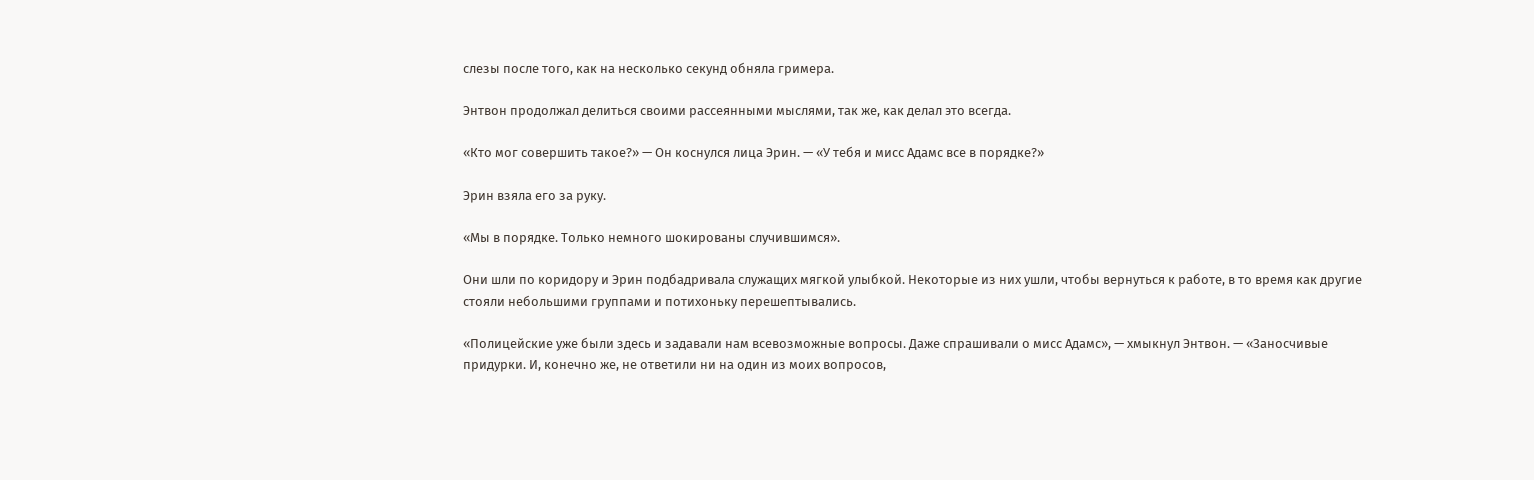слезы после того, как на несколько секунд обняла гримера.

Энтвон продолжал делиться своими рассеянными мыслями, так же, как делал это всегда.

«Кто мог совершить такое?» — Он коснулся лица Эрин. — «У тебя и мисс Адамс все в порядке?»

Эрин взяла его за руку.

«Мы в порядке. Только немного шокированы случившимся».

Они шли по коридору и Эрин подбадривала служащих мягкой улыбкой. Некоторые из них ушли, чтобы вернуться к работе, в то время как другие стояли небольшими группами и потихоньку перешептывались.

«Полицейские уже были здесь и задавали нам всевозможные вопросы. Даже спрашивали о мисс Адамс», — хмыкнул Энтвон. — «Заносчивые придурки. И, конечно же, не ответили ни на один из моих вопросов,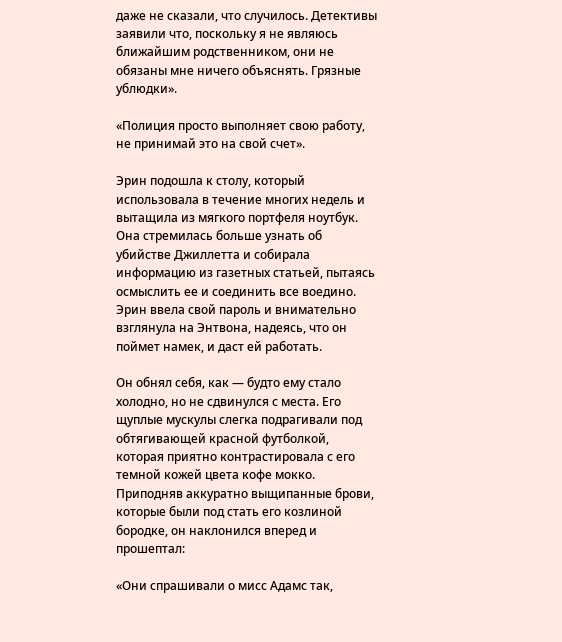даже не сказали, что случилось. Детективы заявили что, поскольку я не являюсь ближайшим родственником, они не обязаны мне ничего объяснять. Грязные ублюдки».

«Полиция просто выполняет свою работу, не принимай это на свой счет».

Эрин подошла к столу, который использовала в течение многих недель и вытащила из мягкого портфеля ноутбук. Она стремилась больше узнать об убийстве Джиллетта и собирала информацию из газетных статьей, пытаясь осмыслить ее и соединить все воедино. Эрин ввела свой пароль и внимательно взглянула на Энтвона, надеясь, что он поймет намек, и даст ей работать.

Он обнял себя, как — будто ему стало холодно, но не сдвинулся с места. Его щуплые мускулы слегка подрагивали под обтягивающей красной футболкой, которая приятно контрастировала с его темной кожей цвета кофе мокко. Приподняв аккуратно выщипанные брови, которые были под стать его козлиной бородке, он наклонился вперед и прошептал:

«Они спрашивали о мисс Адамс так,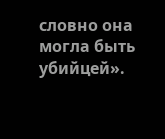словно она могла быть убийцей».